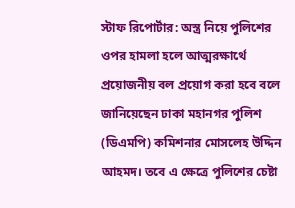স্টাফ রিপোর্টার: অস্ত্র নিয়ে পুলিশের ওপর হামলা হলে আত্মরক্ষার্থে প্রয়োজনীয় বল প্রয়োগ করা হবে বলে জানিয়েছেন ঢাকা মহানগর পুলিশ (ডিএমপি) কমিশনার মোসলেহ উদ্দিন আহমদ। তবে এ ক্ষেত্রে পুলিশের চেষ্টা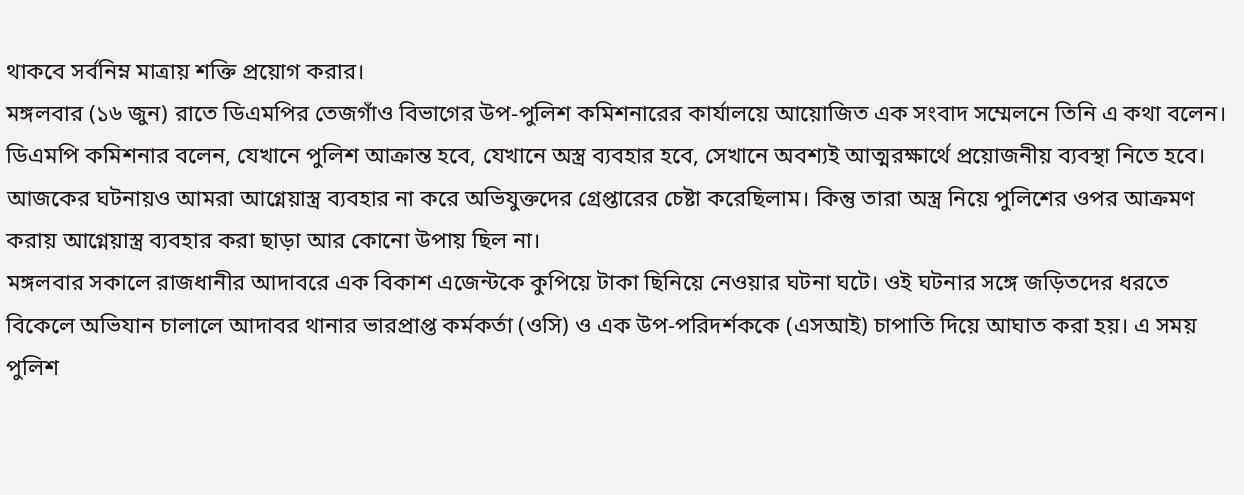থাকবে সর্বনিম্ন মাত্রায় শক্তি প্রয়োগ করার।
মঙ্গলবার (১৬ জুন) রাতে ডিএমপির তেজগাঁও বিভাগের উপ-পুলিশ কমিশনারের কার্যালয়ে আয়োজিত এক সংবাদ সম্মেলনে তিনি এ কথা বলেন।
ডিএমপি কমিশনার বলেন, যেখানে পুলিশ আক্রান্ত হবে, যেখানে অস্ত্র ব্যবহার হবে, সেখানে অবশ্যই আত্মরক্ষার্থে প্রয়োজনীয় ব্যবস্থা নিতে হবে। আজকের ঘটনায়ও আমরা আগ্নেয়াস্ত্র ব্যবহার না করে অভিযুক্তদের গ্রেপ্তারের চেষ্টা করেছিলাম। কিন্তু তারা অস্ত্র নিয়ে পুলিশের ওপর আক্রমণ করায় আগ্নেয়াস্ত্র ব্যবহার করা ছাড়া আর কোনো উপায় ছিল না।
মঙ্গলবার সকালে রাজধানীর আদাবরে এক বিকাশ এজেন্টকে কুপিয়ে টাকা ছিনিয়ে নেওয়ার ঘটনা ঘটে। ওই ঘটনার সঙ্গে জড়িতদের ধরতে বিকেলে অভিযান চালালে আদাবর থানার ভারপ্রাপ্ত কর্মকর্তা (ওসি) ও এক উপ-পরিদর্শককে (এসআই) চাপাতি দিয়ে আঘাত করা হয়। এ সময় পুলিশ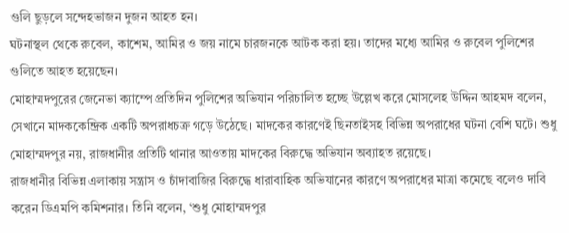গুলি ছুড়লে সন্দেহভাজন দুজন আহত হন।
ঘটনাস্থল থেকে রুবেল, কাশেম, আমির ও জয় নামে চারজনকে আটক করা হয়। তাদের মধ্যে আমির ও রুবেল পুলিশের গুলিতে আহত হয়েছেন।
মোহাম্মদপুরের জেনেভা ক্যাম্পে প্রতিদিন পুলিশের অভিযান পরিচালিত হচ্ছে উল্লেখ করে মোসলেহ উদ্দিন আহমদ বলেন, সেখানে মাদককেন্দ্রিক একটি অপরাধচক্র গড়ে উঠেছে। মাদকের কারণেই ছিনতাইসহ বিভিন্ন অপরাধের ঘটনা বেশি ঘটে। শুধু মোহাম্মদপুর নয়, রাজধানীর প্রতিটি থানার আওতায় মাদকের বিরুদ্ধে অভিযান অব্যাহত রয়েছে।
রাজধানীর বিভিন্ন এলাকায় সন্ত্রাস ও চাঁদাবাজির বিরুদ্ধে ধারাবাহিক অভিযানের কারণে অপরাধের মাত্রা কমেছে বলেও দাবি করেন ডিএমপি কমিশনার। তিনি বলেন, ‘শুধু মোহাম্মদপুর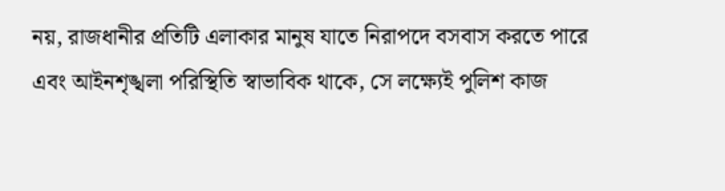নয়, রাজধানীর প্রতিটি এলাকার মানুষ যাতে নিরাপদে বসবাস করতে পারে এবং আইনশৃঙ্খলা পরিস্থিতি স্বাভাবিক থাকে, সে লক্ষ্যেই পুলিশ কাজ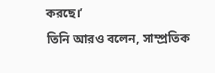করছে।’
তিনি আরও বলেন, সাম্প্রতিক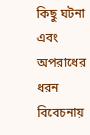কিছু ঘটনা এবং অপরাধের ধরন বিবেচনায়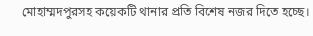মোহাম্মদপুরসহ কয়েকটি থানার প্রতি বিশেষ নজর দিতে হচ্ছে।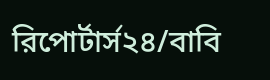রিপোর্টার্স২৪/বাবি